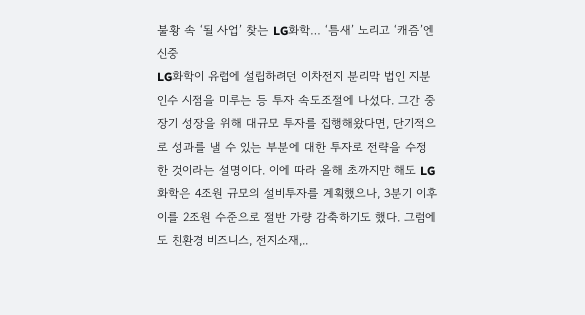불황 속 ‘될 사업’ 찾는 LG화학… ‘틈새’ 노리고 ‘캐즘’엔 신중
LG화학이 유럽에 설립하려던 이차전지 분리막 법인 지분 인수 시점을 미루는 등 투자 속도조절에 나섰다. 그간 중장기 성장을 위해 대규모 투자를 집행해왔다면, 단기적으로 성과를 낼 수 있는 부분에 대한 투자로 전략을 수정한 것이라는 설명이다. 이에 따라 올해 초까지만 해도 LG화학은 4조원 규모의 설비투자를 계획했으나, 3분기 이후 이를 2조원 수준으로 절반 가량 감축하기도 했다. 그럼에도 친환경 비즈니스, 전지소재,..